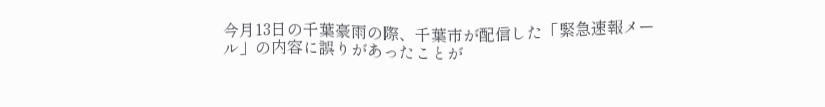今月13日の千葉豪雨の際、千葉市が配信した「緊急速報メール」の内容に誤りがあったことが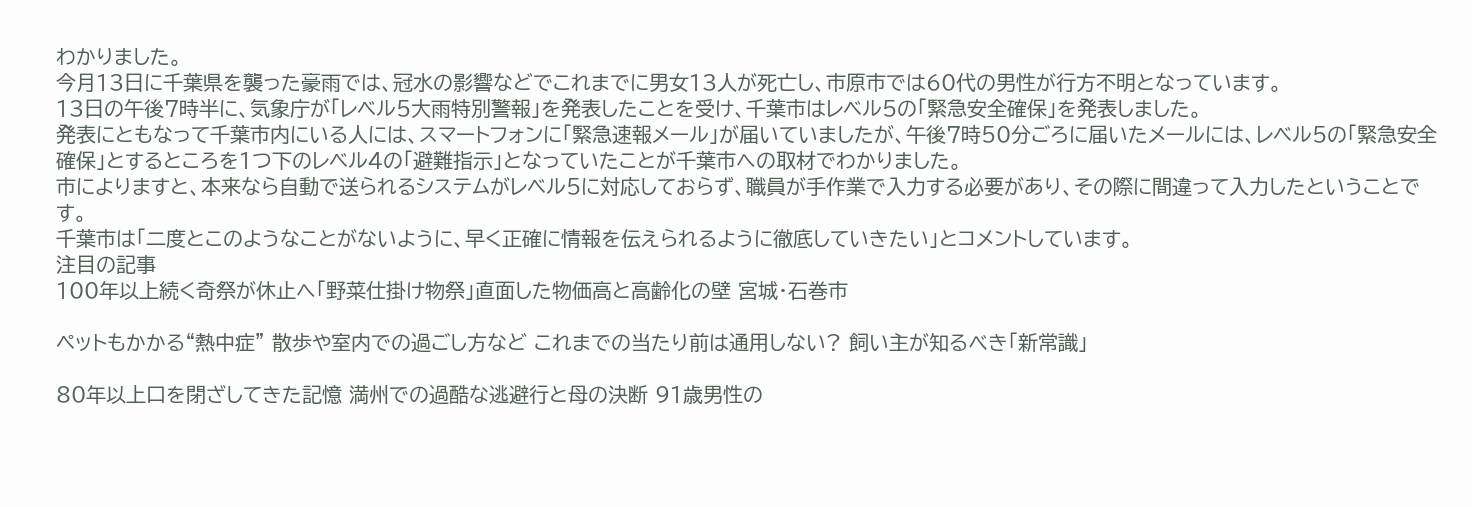わかりました。
今月13日に千葉県を襲った豪雨では、冠水の影響などでこれまでに男女13人が死亡し、市原市では60代の男性が行方不明となっています。
13日の午後7時半に、気象庁が「レベル5大雨特別警報」を発表したことを受け、千葉市はレベル5の「緊急安全確保」を発表しました。
発表にともなって千葉市内にいる人には、スマートフォンに「緊急速報メール」が届いていましたが、午後7時50分ごろに届いたメールには、レベル5の「緊急安全確保」とするところを1つ下のレベル4の「避難指示」となっていたことが千葉市への取材でわかりました。
市によりますと、本来なら自動で送られるシステムがレベル5に対応しておらず、職員が手作業で入力する必要があり、その際に間違って入力したということです。
千葉市は「二度とこのようなことがないように、早く正確に情報を伝えられるように徹底していきたい」とコメントしています。
注目の記事
100年以上続く奇祭が休止へ「野菜仕掛け物祭」直面した物価高と高齢化の壁 宮城・石巻市

ペットもかかる“熱中症” 散歩や室内での過ごし方など これまでの当たり前は通用しない? 飼い主が知るべき「新常識」

80年以上口を閉ざしてきた記憶 満州での過酷な逃避行と母の決断 91歳男性の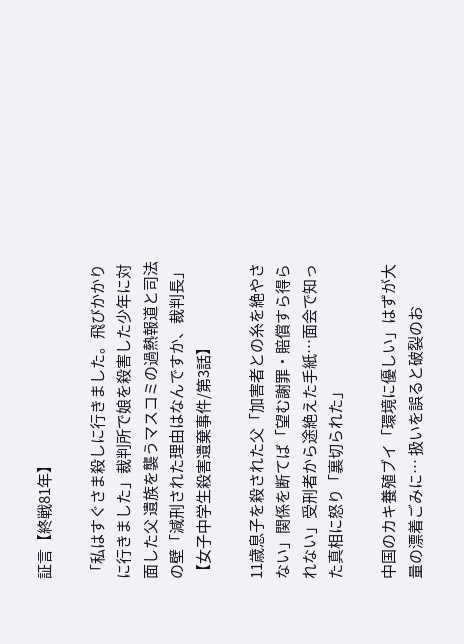証言【終戦81年】

「私はすぐさま殺しに行きました。飛びかかりに行きました」裁判所で娘を殺害した少年に対面した父 遺族を襲うマスコミの過熱報道と司法の壁「減刑された理由はなんですか、裁判長」【女子中学生殺害遺棄事件/第3話】

11歳息子を殺された父「加害者との糸を絶やさない」関係を断てば「望む謝罪・賠償すら得られない」受刑者から途絶えた手紙…面会で知った真相に怒り「裏切られた」

中国のカキ養殖ブイ「環境に優しい」はずが大量の漂着ごみに… 扱いを誤ると破裂のお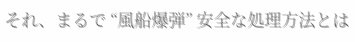それ、まるで “風船爆弾” 安全な処理方法とは